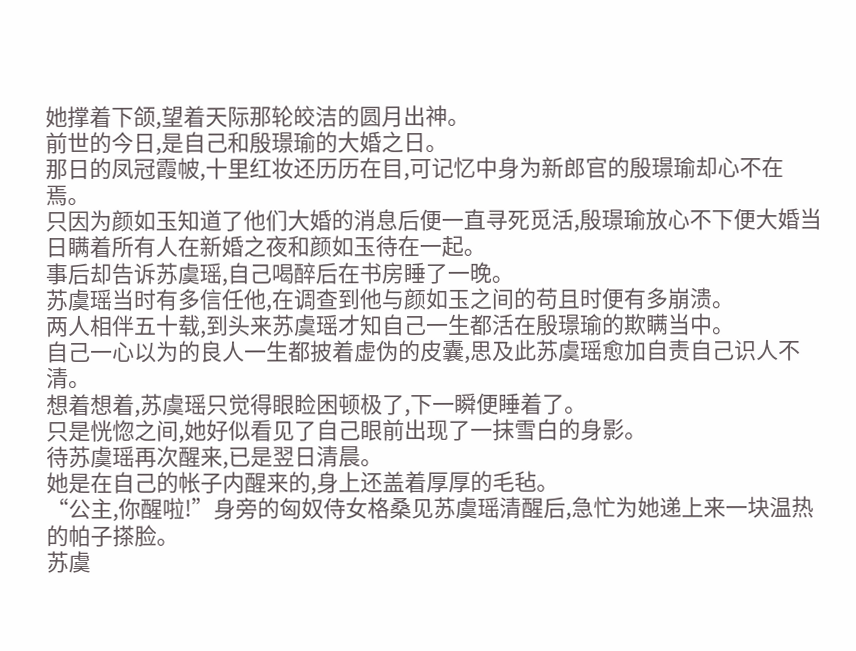她撑着下颌,望着天际那轮皎洁的圆月出神。
前世的今日,是自己和殷璟瑜的大婚之日。
那日的凤冠霞帔,十里红妆还历历在目,可记忆中身为新郎官的殷璟瑜却心不在焉。
只因为颜如玉知道了他们大婚的消息后便一直寻死觅活,殷璟瑜放心不下便大婚当日瞒着所有人在新婚之夜和颜如玉待在一起。
事后却告诉苏虞瑶,自己喝醉后在书房睡了一晚。
苏虞瑶当时有多信任他,在调查到他与颜如玉之间的苟且时便有多崩溃。
两人相伴五十载,到头来苏虞瑶才知自己一生都活在殷璟瑜的欺瞒当中。
自己一心以为的良人一生都披着虚伪的皮囊,思及此苏虞瑶愈加自责自己识人不清。
想着想着,苏虞瑶只觉得眼睑困顿极了,下一瞬便睡着了。
只是恍惚之间,她好似看见了自己眼前出现了一抹雪白的身影。
待苏虞瑶再次醒来,已是翌日清晨。
她是在自己的帐子内醒来的,身上还盖着厚厚的毛毡。
“公主,你醒啦!”身旁的匈奴侍女格桑见苏虞瑶清醒后,急忙为她递上来一块温热的帕子搽脸。
苏虞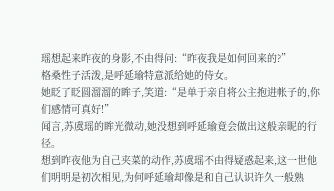瑶想起来昨夜的身影,不由得问:“昨夜我是如何回来的?”
格桑性子活泼,是呼延瑜特意派给她的侍女。
她眨了眨圆溜溜的眸子,笑道:“是单于亲自将公主抱进帐子的,你们感情可真好!”
闻言,苏虞瑶的眸光微动,她没想到呼延瑜竟会做出这般亲昵的行径。
想到昨夜他为自己夹菜的动作,苏虞瑶不由得疑惑起来,这一世他们明明是初次相见,为何呼延瑜却像是和自己认识许久一般熟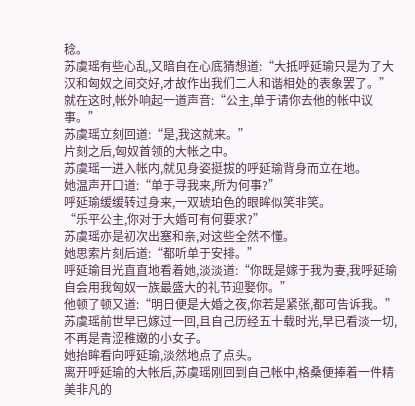稔。
苏虞瑶有些心乱,又暗自在心底猜想道:“大抵呼延瑜只是为了大汉和匈奴之间交好,才故作出我们二人和谐相处的表象罢了。”
就在这时,帐外响起一道声音:“公主,单于请你去他的帐中议事。”
苏虞瑶立刻回道:“是,我这就来。”
片刻之后,匈奴首领的大帐之中。
苏虞瑶一进入帐内,就见身姿挺拔的呼延瑜背身而立在地。
她温声开口道:“单于寻我来,所为何事?”
呼延瑜缓缓转过身来,一双琥珀色的眼眸似笑非笑。
“乐平公主,你对于大婚可有何要求?”
苏虞瑶亦是初次出塞和亲,对这些全然不懂。
她思索片刻后道:“都听单于安排。”
呼延瑜目光直直地看着她,淡淡道:“你既是嫁于我为妻,我呼延瑜自会用我匈奴一族最盛大的礼节迎娶你。”
他顿了顿又道:“明日便是大婚之夜,你若是紧张,都可告诉我。”
苏虞瑶前世早已嫁过一回,且自己历经五十载时光,早已看淡一切,不再是青涩稚嫩的小女子。
她抬眸看向呼延瑜,淡然地点了点头。
离开呼延瑜的大帐后,苏虞瑶刚回到自己帐中,格桑便捧着一件精美非凡的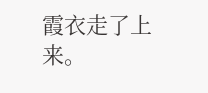霞衣走了上来。